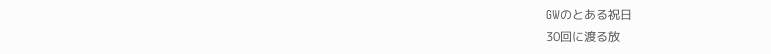GWのとある祝日
30回に渡る放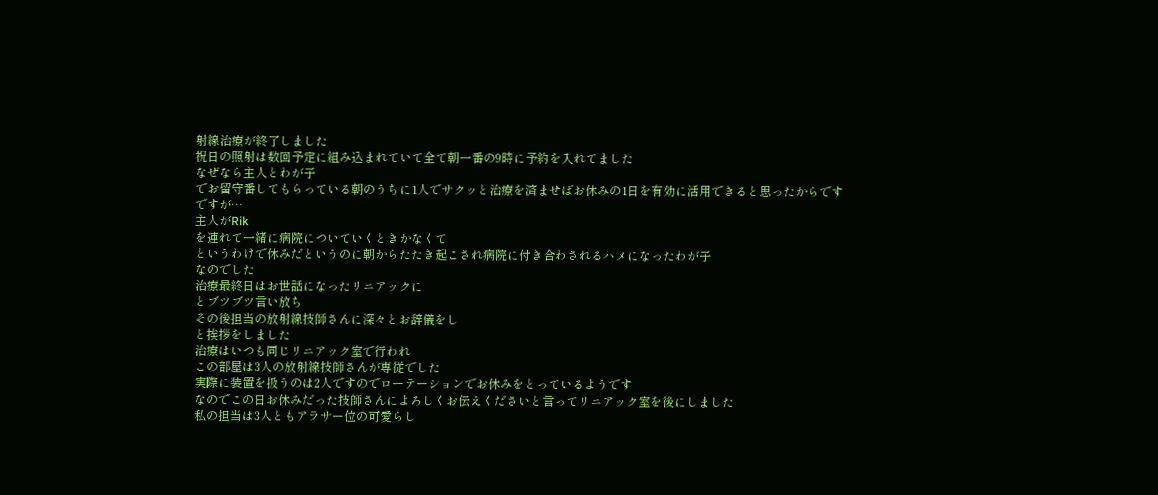射線治療が終了しました
祝日の照射は数回予定に組み込まれていて全て朝一番の9時に予約を入れてました
なぜなら主人とわが子
でお留守番してもらっている朝のうちに1人でサクッと治療を済ませばお休みの1日を有効に活用できると思ったからです
ですが…
主人がRik
を連れて一緒に病院についていくときかなくて
というわけで休みだというのに朝からたたき起こされ病院に付き合わされるハメになったわが子
なのでした
治療最終日はお世話になったリニアックに
とブツブツ言い放ち
その後担当の放射線技師さんに深々とお辞儀をし
と挨拶をしました
治療はいつも同じリニアック室で行われ
この部屋は3人の放射線技師さんが専従でした
実際に装置を扱うのは2人ですのでローテーションでお休みをとっているようです
なのでこの日お休みだった技師さんによろしくお伝えくださいと言ってリニアック室を後にしました
私の担当は3人ともアラサー位の可愛らし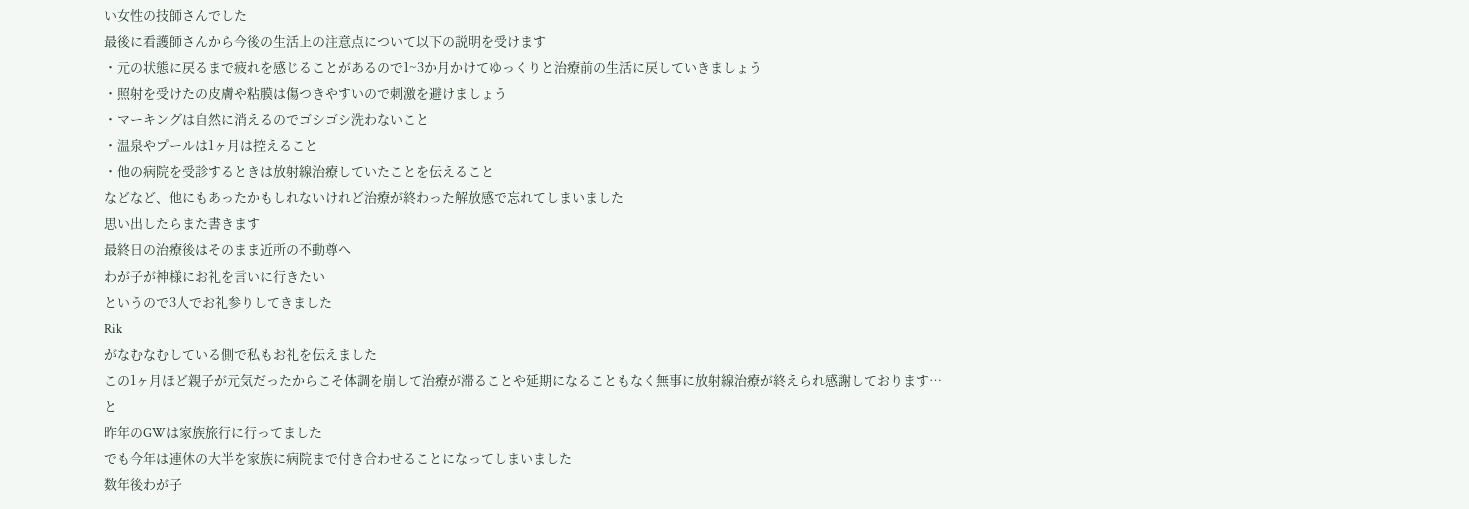い女性の技師さんでした
最後に看護師さんから今後の生活上の注意点について以下の説明を受けます
・元の状態に戻るまで疲れを感じることがあるので1~3か月かけてゆっくりと治療前の生活に戻していきましょう
・照射を受けたの皮膚や粘膜は傷つきやすいので刺激を避けましょう
・マーキングは自然に消えるのでゴシゴシ洗わないこと
・温泉やプールは1ヶ月は控えること
・他の病院を受診するときは放射線治療していたことを伝えること
などなど、他にもあったかもしれないけれど治療が終わった解放感で忘れてしまいました
思い出したらまた書きます
最終日の治療後はそのまま近所の不動尊へ
わが子が神様にお礼を言いに行きたい
というので3人でお礼参りしてきました
Rik
がなむなむしている側で私もお礼を伝えました
この1ヶ月ほど親子が元気だったからこそ体調を崩して治療が滞ることや延期になることもなく無事に放射線治療が終えられ感謝しております…
と
昨年のGWは家族旅行に行ってました
でも今年は連休の大半を家族に病院まで付き合わせることになってしまいました
数年後わが子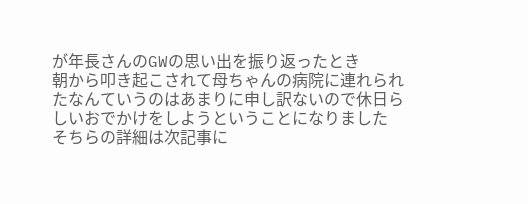が年長さんのGWの思い出を振り返ったとき
朝から叩き起こされて母ちゃんの病院に連れられたなんていうのはあまりに申し訳ないので休日らしいおでかけをしようということになりました
そちらの詳細は次記事に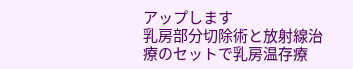アップします
乳房部分切除術と放射線治療のセットで乳房温存療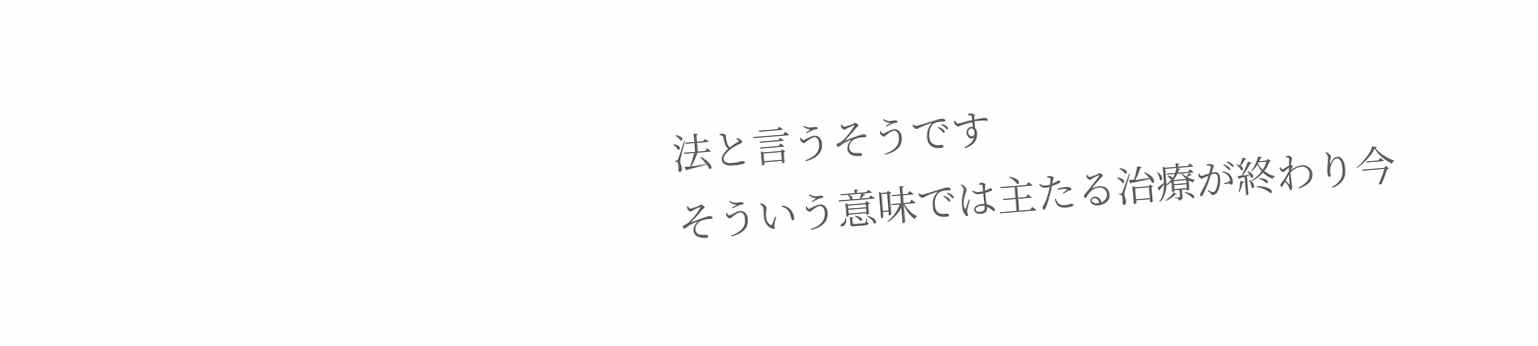法と言うそうです
そういう意味では主たる治療が終わり今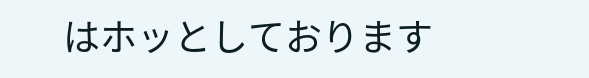はホッとしております